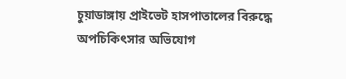চুয়াডাঙ্গায় প্রাইভেট হাসপাতালের বিরুদ্ধে অপচিকিৎসার অভিযোগ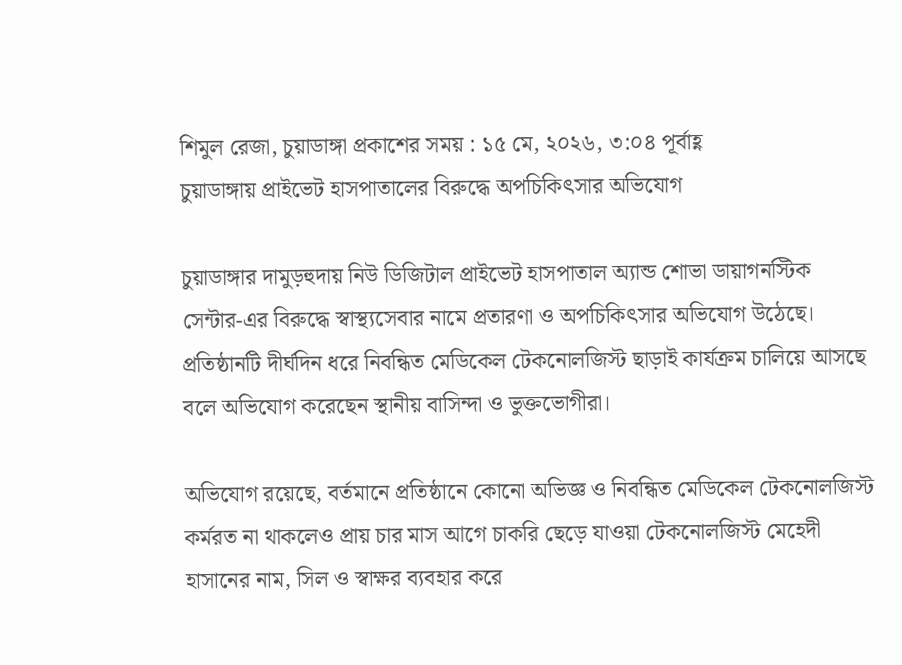শিমুল রেজা, চুয়াডাঙ্গা প্রকাশের সময় : ১৫ মে, ২০২৬, ৩:০৪ পূর্বাহ্ণ
চুয়াডাঙ্গায় প্রাইভেট হাসপাতালের বিরুদ্ধে অপচিকিৎসার অভিযোগ

চুয়াডাঙ্গার দামুড়হুদায় নিউ ডিজিটাল প্রাইভেট হাসপাতাল অ্যান্ড শোভা ডায়াগনস্টিক সেন্টার-এর বিরুদ্ধে স্বাস্থ্যসেবার নামে প্রতারণা ও অপচিকিৎসার অভিযোগ উঠেছে। প্রতিষ্ঠানটি দীর্ঘদিন ধরে নিবন্ধিত মেডিকেল টেকনোলজিস্ট ছাড়াই কার্যক্রম চালিয়ে আসছে বলে অভিযোগ করেছেন স্থানীয় বাসিন্দা ও ভুক্তভোগীরা।

অভিযোগ রয়েছে, বর্তমানে প্রতিষ্ঠানে কোনো অভিজ্ঞ ও নিবন্ধিত মেডিকেল টেকনোলজিস্ট কর্মরত না থাকলেও প্রায় চার মাস আগে চাকরি ছেড়ে যাওয়া টেকনোলজিস্ট মেহেদী হাসানের নাম, সিল ও স্বাক্ষর ব্যবহার করে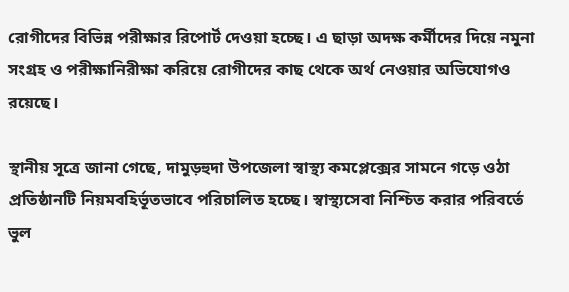রোগীদের বিভিন্ন পরীক্ষার রিপোর্ট দেওয়া হচ্ছে। এ ছাড়া অদক্ষ কর্মীদের দিয়ে নমুনা সংগ্রহ ও পরীক্ষানিরীক্ষা করিয়ে রোগীদের কাছ থেকে অর্থ নেওয়ার অভিযোগও রয়েছে।

স্থানীয় সূত্রে জানা গেছে, দামুড়হুদা উপজেলা স্বাস্থ্য কমপ্লেক্সের সামনে গড়ে ওঠা প্রতিষ্ঠানটি নিয়মবহির্ভূতভাবে পরিচালিত হচ্ছে। স্বাস্থ্যসেবা নিশ্চিত করার পরিবর্তে ভুল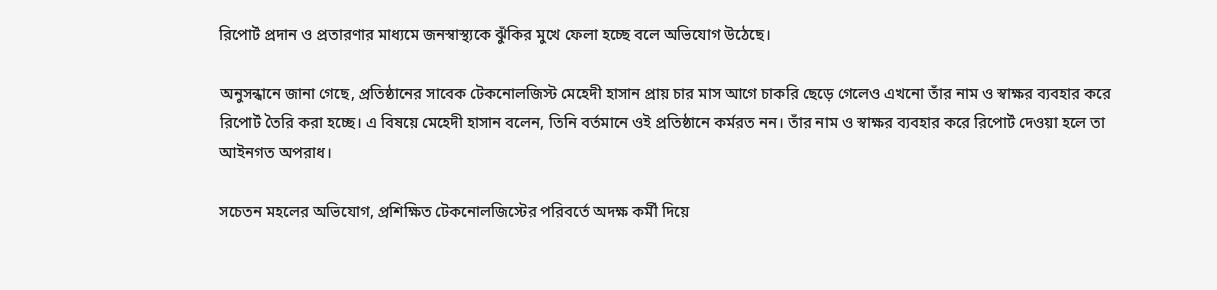রিপোর্ট প্রদান ও প্রতারণার মাধ্যমে জনস্বাস্থ্যকে ঝুঁকির মুখে ফেলা হচ্ছে বলে অভিযোগ উঠেছে।

অনুসন্ধানে জানা গেছে, প্রতিষ্ঠানের সাবেক টেকনোলজিস্ট মেহেদী হাসান প্রায় চার মাস আগে চাকরি ছেড়ে গেলেও এখনো তাঁর নাম ও স্বাক্ষর ব্যবহার করে রিপোর্ট তৈরি করা হচ্ছে। এ বিষয়ে মেহেদী হাসান বলেন, তিনি বর্তমানে ওই প্রতিষ্ঠানে কর্মরত নন। তাঁর নাম ও স্বাক্ষর ব্যবহার করে রিপোর্ট দেওয়া হলে তা আইনগত অপরাধ।

সচেতন মহলের অভিযোগ, প্রশিক্ষিত টেকনোলজিস্টের পরিবর্তে অদক্ষ কর্মী দিয়ে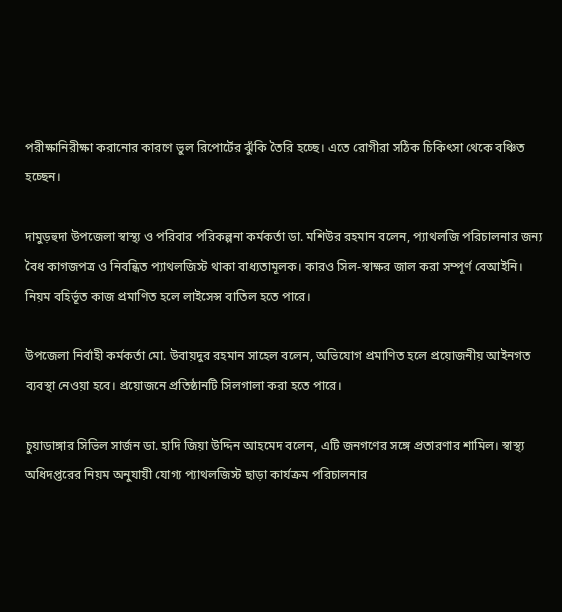পরীক্ষানিরীক্ষা করানোর কারণে ভুল রিপোর্টের ঝুঁকি তৈরি হচ্ছে। এতে রোগীরা সঠিক চিকিৎসা থেকে বঞ্চিত হচ্ছেন।

দামুড়হুদা উপজেলা স্বাস্থ্য ও পরিবার পরিকল্পনা কর্মকর্তা ডা. মশিউর রহমান বলেন, প্যাথলজি পরিচালনার জন্য বৈধ কাগজপত্র ও নিবন্ধিত প্যাথলজিস্ট থাকা বাধ্যতামূলক। কারও সিল-স্বাক্ষর জাল করা সম্পূর্ণ বেআইনি। নিয়ম বহির্ভূত কাজ প্রমাণিত হলে লাইসেন্স বাতিল হতে পারে।

উপজেলা নির্বাহী কর্মকর্তা মো. উবায়দুর রহমান সাহেল বলেন, অভিযোগ প্রমাণিত হলে প্রয়োজনীয় আইনগত ব্যবস্থা নেওয়া হবে। প্রয়োজনে প্রতিষ্ঠানটি সিলগালা করা হতে পারে।

চুয়াডাঙ্গার সিভিল সার্জন ডা. হাদি জিয়া উদ্দিন আহমেদ বলেন, এটি জনগণের সঙ্গে প্রতারণার শামিল। স্বাস্থ্য অধিদপ্তরের নিয়ম অনুযায়ী যোগ্য প্যাথলজিস্ট ছাড়া কার্যক্রম পরিচালনার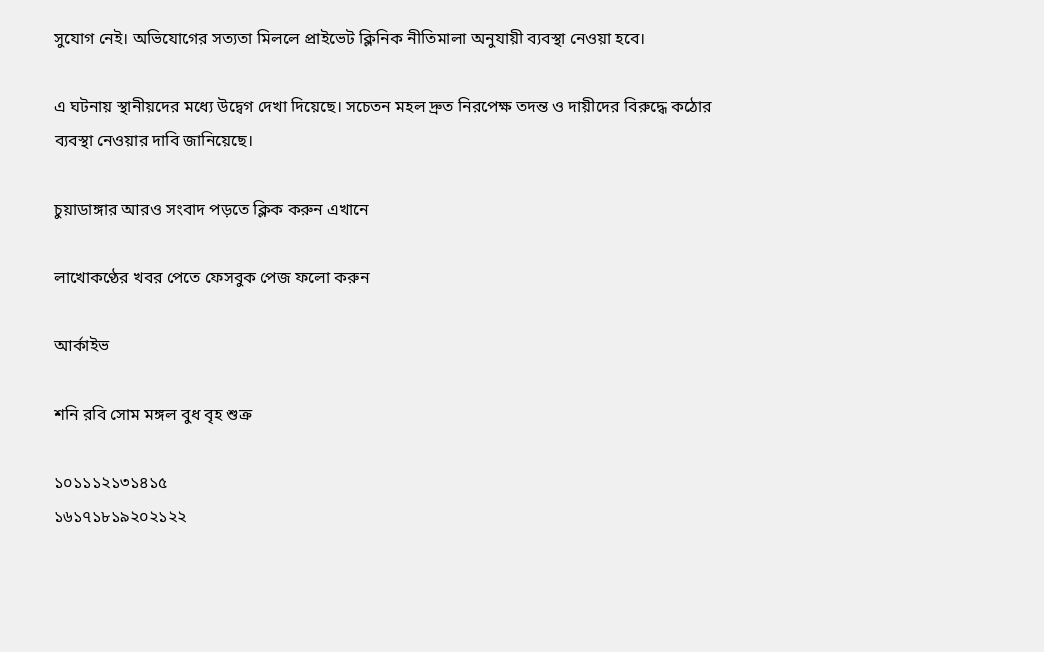সুযোগ নেই। অভিযোগের সত্যতা মিললে প্রাইভেট ক্লিনিক নীতিমালা অনুযায়ী ব্যবস্থা নেওয়া হবে।

এ ঘটনায় স্থানীয়দের মধ্যে উদ্বেগ দেখা দিয়েছে। সচেতন মহল দ্রুত নিরপেক্ষ তদন্ত ও দায়ীদের বিরুদ্ধে কঠোর ব্যবস্থা নেওয়ার দাবি জানিয়েছে।

চুয়াডাঙ্গার আরও সংবাদ পড়তে ক্লিক করুন এখানে

লাখোকণ্ঠের খবর পেতে ফেসবুক পেজ ফলো করুন

আর্কাইভ

শনি রবি সোম মঙ্গল বুধ বৃহ শুক্র

১০১১১২১৩১৪১৫
১৬১৭১৮১৯২০২১২২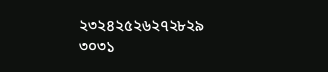২৩২৪২৫২৬২৭২৮২৯
৩০৩১